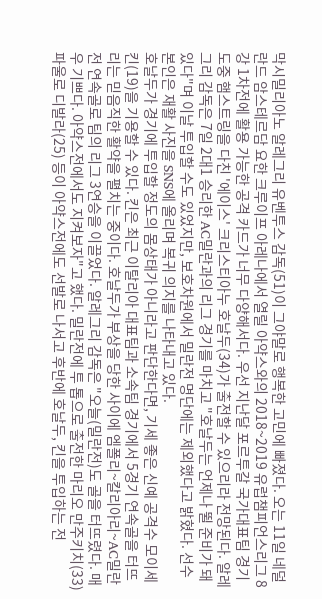막시밀리아노 알레그리 유벤투스 감독(51)이 그야말로 행복한 고민에 빠졌다. 오는 11일 네덜란드 암스테르담 요한 크루이프 아레나에서 열릴 아약스와의 2018~2019 유럽챔피언스리그 8강 1차전에 활용 가능한 공격 카드가 너무 다양해서다. 우선 지난달 포르투갈 국가대표팀 경기 도중 햄스트링을 다친 '에이스' 크리스티아누 호날두(34)가 출전할 수 있으리라 전망된다. 알레그리 감독은 7일 2대1 승리한 AC밀란과의 리그 경기를 마치고 "호날두는 언제나 뛸 준비가 돼 있다"며 이날 투입할 수도 있었지만, 보호차원에서 밀란전 명단에는 제외했다고 밝혔다. 선수 본인은 재활 사진을 SNS에 올리며 복귀 의지를 나타내고 있다.
호날두가 경기에 투입할 정도의 몸상태가 아니라고 판단한다면, 기세 좋은 신예 공격수 모이세 킨(19)을 기용할 수 있다. 킨은 최근 이탈리아 대표팀과 소속팀 경기에서 5경기 연속골을 터뜨리는 믿음직한 활약을 펼치는 중이다. 호날두가 부상을 당한 사이에 엠폴리~칼리아리~AC밀란전 연속골로 팀의 리그 3연승을 이끌었다. 알레그리 감독은 "오늘(밀란전)도 골을 터뜨렸다. 매우 기쁘다. 아약스전에서도 지켜보자"고 했다. 밀란전에 투 톱으로 출전한 마리오 만주키치(33) 파울로 디발라(25) 등이 아약스전에도 선발로 나서고 후반에 호날두, 킨을 투입하는 전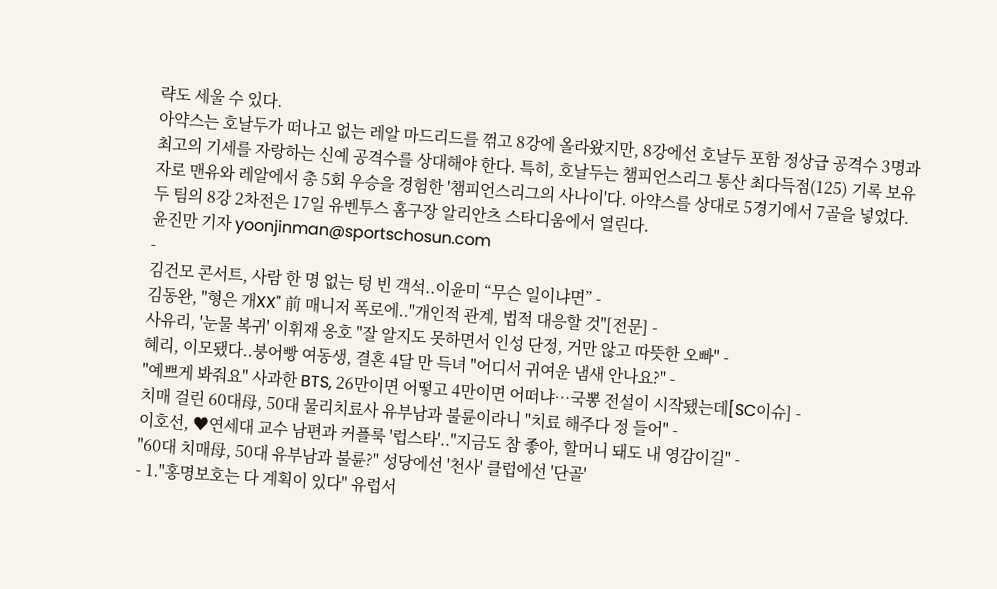략도 세울 수 있다.
아약스는 호날두가 떠나고 없는 레알 마드리드를 꺾고 8강에 올라왔지만, 8강에선 호날두 포함 정상급 공격수 3명과 최고의 기세를 자랑하는 신예 공격수를 상대해야 한다. 특히, 호날두는 챔피언스리그 통산 최다득점(125) 기록 보유자로 맨유와 레알에서 총 5회 우승을 경험한 '챔피언스리그의 사나이'다. 아약스를 상대로 5경기에서 7골을 넣었다. 두 팀의 8강 2차전은 17일 유벤투스 홈구장 알리안츠 스타디움에서 열린다.
윤진만 기자 yoonjinman@sportschosun.com
-
김건모 콘서트, 사람 한 명 없는 텅 빈 객석..이윤미 “무슨 일이냐면” -
김동완, "형은 개XX" 前 매니저 폭로에.."개인적 관계, 법적 대응할 것"[전문] -
사유리, '눈물 복귀' 이휘재 옹호 "잘 알지도 못하면서 인성 단정, 거만 않고 따뜻한 오빠" -
혜리, 이모됐다..붕어빵 여동생, 결혼 4달 만 득녀 "어디서 귀여운 냄새 안나요?" -
"예쁘게 봐줘요" 사과한 BTS, 26만이면 어떻고 4만이면 어떠냐…국뽕 전설이 시작됐는데[SC이슈] -
치매 걸린 60대母, 50대 물리치료사 유부남과 불륜이라니 "치료 해주다 정 들어" -
이호선, ♥연세대 교수 남편과 커플룩 '럽스타'.."지금도 참 좋아, 할머니 돼도 내 영감이길" -
"60대 치매母, 50대 유부남과 불륜?" 성당에선 '천사' 클럽에선 '단골'
- 1."홍명보호는 다 계획이 있다" 유럽서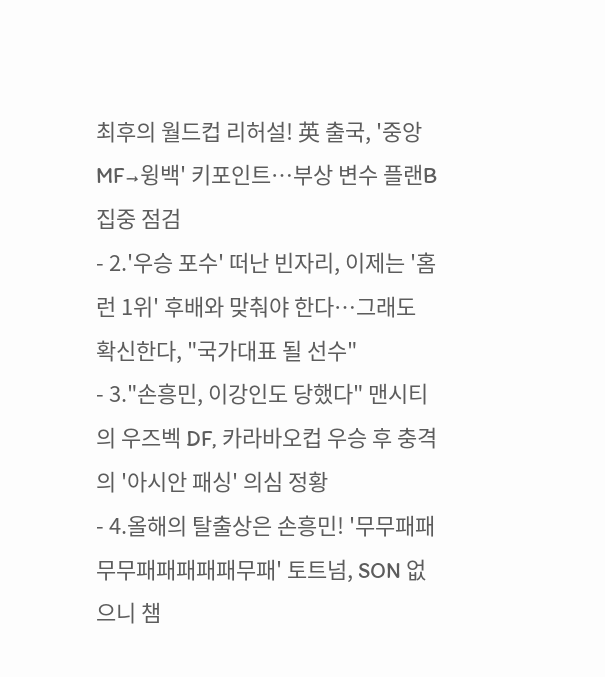최후의 월드컵 리허설! 英 출국, '중앙MF→윙백' 키포인트…부상 변수 플랜B 집중 점검
- 2.'우승 포수' 떠난 빈자리, 이제는 '홈런 1위' 후배와 맞춰야 한다…그래도 확신한다, "국가대표 될 선수"
- 3."손흥민, 이강인도 당했다" 맨시티의 우즈벡 DF, 카라바오컵 우승 후 충격의 '아시안 패싱' 의심 정황
- 4.올해의 탈출상은 손흥민! '무무패패무무패패패패패무패' 토트넘, SON 없으니 챔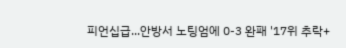피언십급...안방서 노팅엄에 0-3 완패 '17위 추락+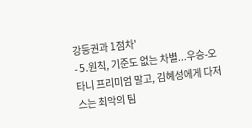강등권과 1점차'
- 5.원칙, 기준도 없는 차별...우승-오타니 프리미엄 말고, 김혜성에게 다저스는 최악의 팀